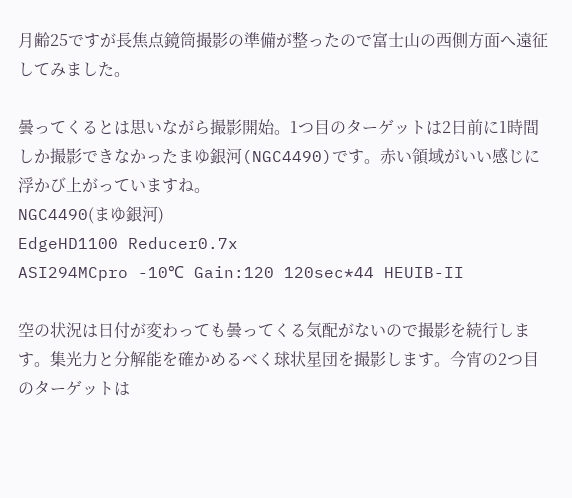月齢25ですが長焦点鏡筒撮影の準備が整ったので富士山の西側方面へ遠征してみました。

曇ってくるとは思いながら撮影開始。1つ目のターゲットは2日前に1時間しか撮影できなかったまゆ銀河(NGC4490)です。赤い領域がいい感じに浮かび上がっていますね。
NGC4490(まゆ銀河)
EdgeHD1100 Reducer0.7x
ASI294MCpro -10℃ Gain:120 120sec*44 HEUIB-II

空の状況は日付が変わっても曇ってくる気配がないので撮影を続行します。集光力と分解能を確かめるべく球状星団を撮影します。今宵の2つ目のターゲットは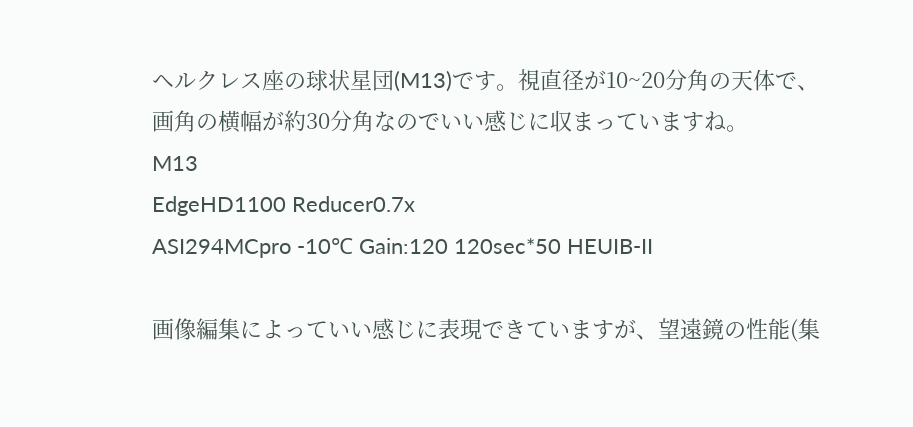ヘルクレス座の球状星団(M13)です。視直径が10~20分角の天体で、画角の横幅が約30分角なのでいい感じに収まっていますね。
M13
EdgeHD1100 Reducer0.7x
ASI294MCpro -10℃ Gain:120 120sec*50 HEUIB-II

画像編集によっていい感じに表現できていますが、望遠鏡の性能(集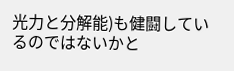光力と分解能)も健闘しているのではないかと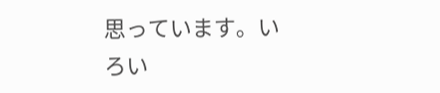思っています。いろい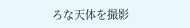ろな天体を撮影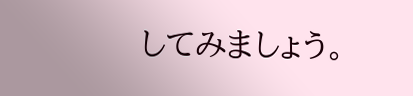してみましょう。